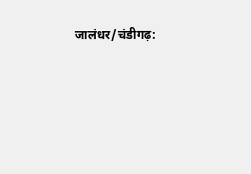जालंधर/चंडीगढ़: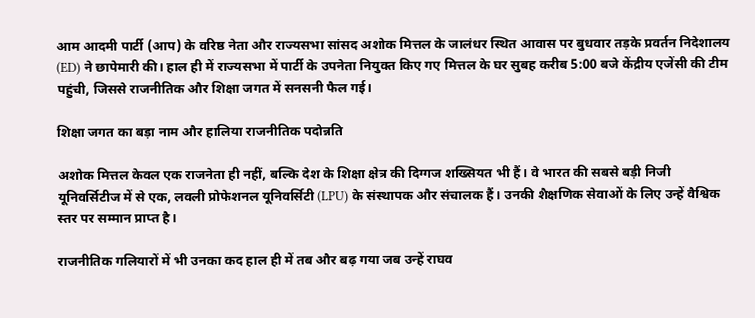आम आदमी पार्टी (आप) के वरिष्ठ नेता और राज्यसभा सांसद अशोक मित्तल के जालंधर स्थित आवास पर बुधवार तड़के प्रवर्तन निदेशालय (ED) ने छापेमारी की। हाल ही में राज्यसभा में पार्टी के उपनेता नियुक्त किए गए मित्तल के घर सुबह करीब 5:00 बजे केंद्रीय एजेंसी की टीम पहुंची, जिससे राजनीतिक और शिक्षा जगत में सनसनी फैल गई।

शिक्षा जगत का बड़ा नाम और हालिया राजनीतिक पदोन्नति

अशोक मित्तल केवल एक राजनेता ही नहीं, बल्कि देश के शिक्षा क्षेत्र की दिग्गज शख्सियत भी हैं। वे भारत की सबसे बड़ी निजी यूनिवर्सिटीज में से एक, लवली प्रोफेशनल यूनिवर्सिटी (LPU) के संस्थापक और संचालक हैं। उनकी शैक्षणिक सेवाओं के लिए उन्हें वैश्विक स्तर पर सम्मान प्राप्त है।

राजनीतिक गलियारों में भी उनका कद हाल ही में तब और बढ़ गया जब उन्हें राघव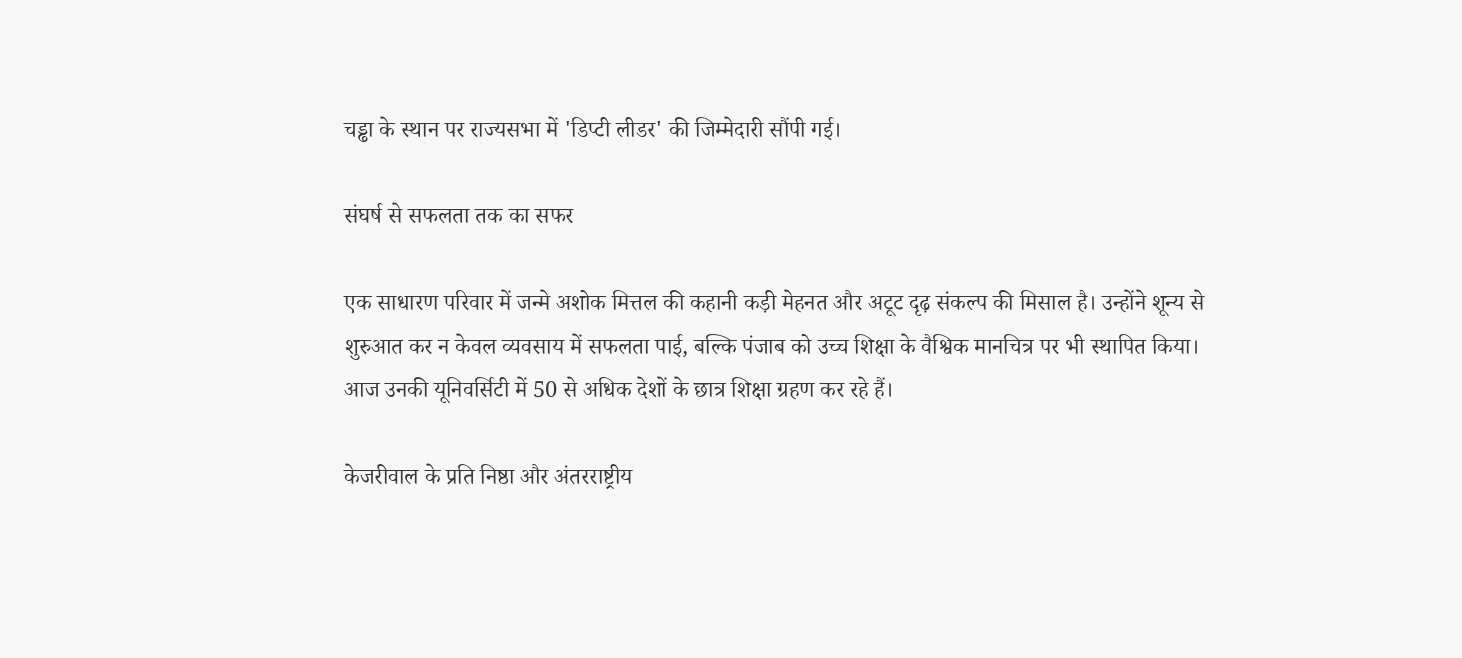चड्ढा के स्थान पर राज्यसभा में 'डिप्टी लीडर' की जिम्मेदारी सौंपी गई।

संघर्ष से सफलता तक का सफर

एक साधारण परिवार में जन्मे अशोक मित्तल की कहानी कड़ी मेहनत और अटूट दृढ़ संकल्प की मिसाल है। उन्होंने शून्य से शुरुआत कर न केवल व्यवसाय में सफलता पाई, बल्कि पंजाब को उच्च शिक्षा के वैश्विक मानचित्र पर भी स्थापित किया। आज उनकी यूनिवर्सिटी में 50 से अधिक देशों के छात्र शिक्षा ग्रहण कर रहे हैं।

केजरीवाल के प्रति निष्ठा और अंतरराष्ट्रीय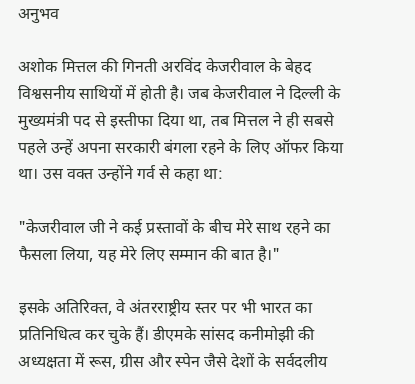अनुभव

अशोक मित्तल की गिनती अरविंद केजरीवाल के बेहद विश्वसनीय साथियों में होती है। जब केजरीवाल ने दिल्ली के मुख्यमंत्री पद से इस्तीफा दिया था, तब मित्तल ने ही सबसे पहले उन्हें अपना सरकारी बंगला रहने के लिए ऑफर किया था। उस वक्त उन्होंने गर्व से कहा था:

"केजरीवाल जी ने कई प्रस्तावों के बीच मेरे साथ रहने का फैसला लिया, यह मेरे लिए सम्मान की बात है।"

इसके अतिरिक्त, वे अंतरराष्ट्रीय स्तर पर भी भारत का प्रतिनिधित्व कर चुके हैं। डीएमके सांसद कनीमोझी की अध्यक्षता में रूस, ग्रीस और स्पेन जैसे देशों के सर्वदलीय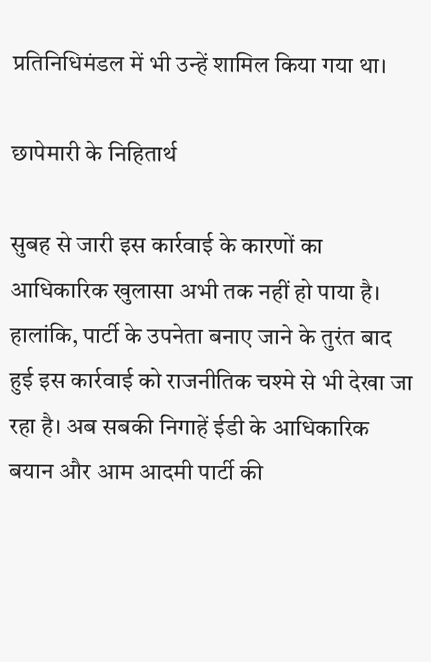प्रतिनिधिमंडल में भी उन्हें शामिल किया गया था।

छापेमारी के निहितार्थ

सुबह से जारी इस कार्रवाई के कारणों का आधिकारिक खुलासा अभी तक नहीं हो पाया है। हालांकि, पार्टी के उपनेता बनाए जाने के तुरंत बाद हुई इस कार्रवाई को राजनीतिक चश्मे से भी देखा जा रहा है। अब सबकी निगाहें ईडी के आधिकारिक बयान और आम आदमी पार्टी की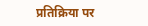प्रतिक्रिया पर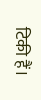टिकी हैं।